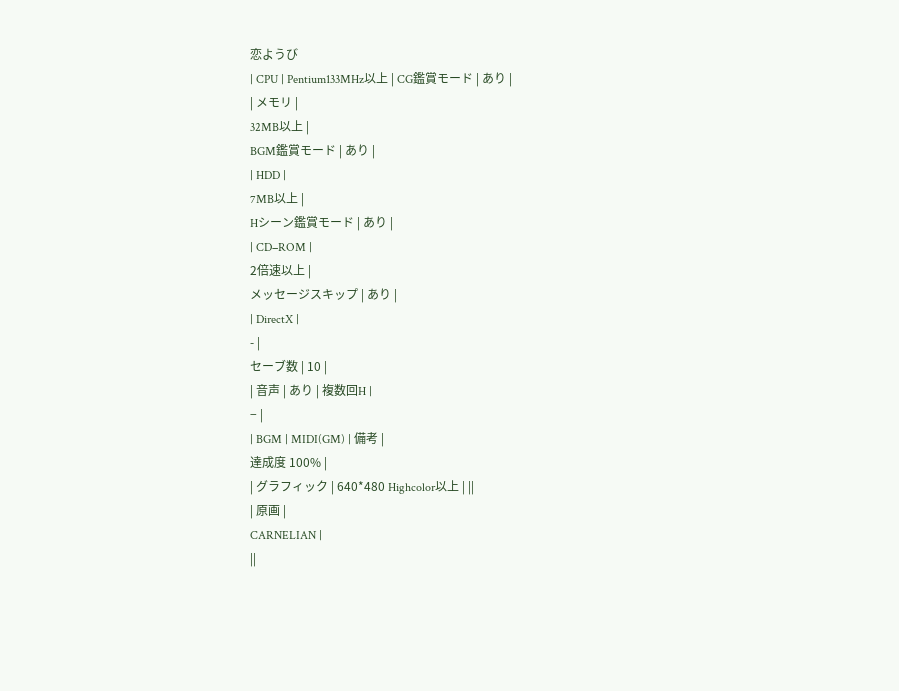恋ようび
| CPU | Pentium133MHz以上 | CG鑑賞モード | あり |
| メモリ |
32MB以上 |
BGM鑑賞モード | あり |
| HDD |
7MB以上 |
Hシーン鑑賞モード | あり |
| CD−ROM |
2倍速以上 |
メッセージスキップ | あり |
| DirectX |
- |
セーブ数 | 10 |
| 音声 | あり | 複数回H |
− |
| BGM | MIDI(GM) | 備考 |
達成度 100% |
| グラフィック | 640*480 Highcolor以上 | ||
| 原画 |
CARNELIAN |
||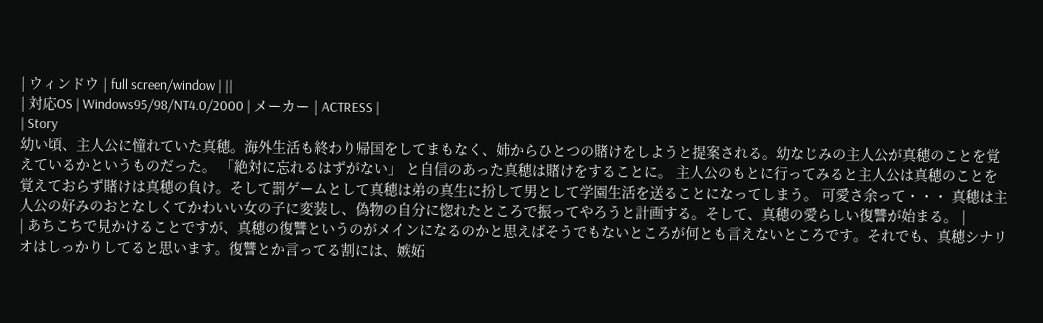| ウィンドウ | full screen/window | ||
| 対応OS | Windows95/98/NT4.0/2000 | メーカー | ACTRESS |
| Story
幼い頃、主人公に憧れていた真穂。海外生活も終わり帰国をしてまもなく、姉からひとつの賭けをしようと提案される。幼なじみの主人公が真穂のことを覚えているかというものだった。 「絶対に忘れるはずがない」 と自信のあった真穂は賭けをすることに。 主人公のもとに行ってみると主人公は真穂のことを覚えておらず賭けは真穂の負け。そして罰ゲームとして真穂は弟の真生に扮して男として学園生活を送ることになってしまう。 可愛さ余って・・・ 真穂は主人公の好みのおとなしくてかわいい女の子に変装し、偽物の自分に惚れたところで振ってやろうと計画する。そして、真穂の愛らしい復讐が始まる。 |
| あちこちで見かけることですが、真穂の復讐というのがメインになるのかと思えばそうでもないところが何とも言えないところです。それでも、真穂シナリオはしっかりしてると思います。復讐とか言ってる割には、嫉妬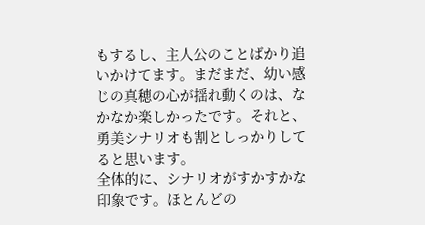もするし、主人公のことばかり追いかけてます。まだまだ、幼い感じの真穂の心が揺れ動くのは、なかなか楽しかったです。それと、勇美シナリオも割としっかりしてると思います。
全体的に、シナリオがすかすかな印象です。ほとんどの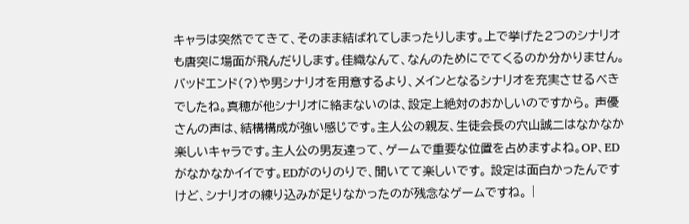キャラは突然でてきて、そのまま結ばれてしまったりします。上で挙げた2つのシナリオも唐突に場面が飛んだりします。佳織なんて、なんのためにでてくるのか分かりません。バッドエンド(?)や男シナリオを用意するより、メインとなるシナリオを充実させるべきでしたね。真穂が他シナリオに絡まないのは、設定上絶対のおかしいのですから。 声優さんの声は、結構構成が強い感じです。主人公の親友、生徒会長の穴山誠二はなかなか楽しいキャラです。主人公の男友達って、ゲームで重要な位置を占めますよね。OP、EDがなかなかイイです。EDがのりのりで、聞いてて楽しいです。 設定は面白かったんですけど、シナリオの練り込みが足りなかったのが残念なゲームですね。 |